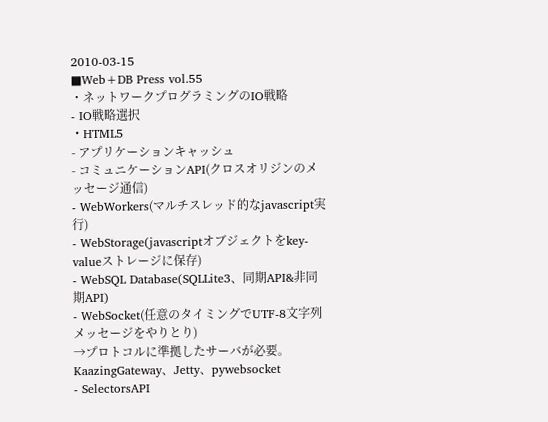2010-03-15
■Web+DB Press vol.55
・ネットワークプログラミングのIO戦略
- IO戦略選択
・HTML5
- アプリケーションキャッシュ
- コミュニケーションAPI(クロスオリジンのメッセージ通信)
- WebWorkers(マルチスレッド的なjavascript実行)
- WebStorage(javascriptオブジェクトをkey-valueストレージに保存)
- WebSQL Database(SQLLite3、同期API&非同期API)
- WebSocket(任意のタイミングでUTF-8文字列メッセージをやりとり)
→プロトコルに準拠したサーバが必要。
KaazingGateway、Jetty、pywebsocket
- SelectorsAPI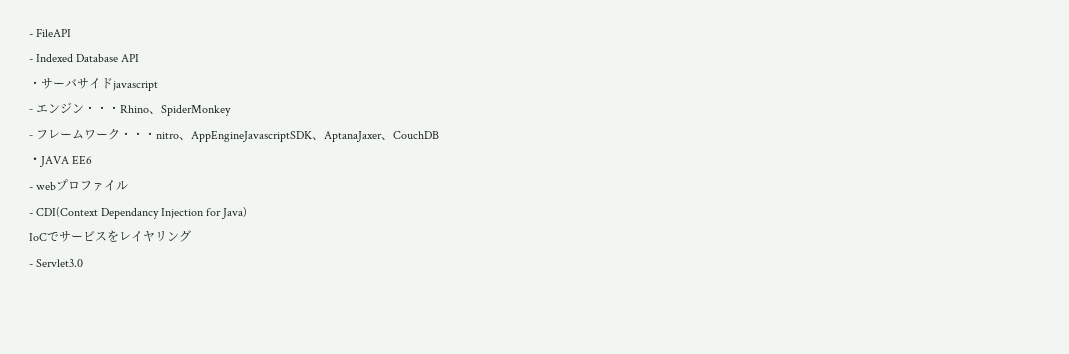- FileAPI
- Indexed Database API
・サーバサイドjavascript
- エンジン・・・Rhino、SpiderMonkey
- フレームワーク・・・nitro、AppEngineJavascriptSDK、AptanaJaxer、CouchDB
・JAVA EE6
- webプロファイル
- CDI(Context Dependancy Injection for Java)
IoCでサービスをレイヤリング
- Servlet3.0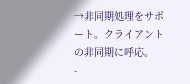→非同期処理をサポート。クライアントの非同期に呼応。
-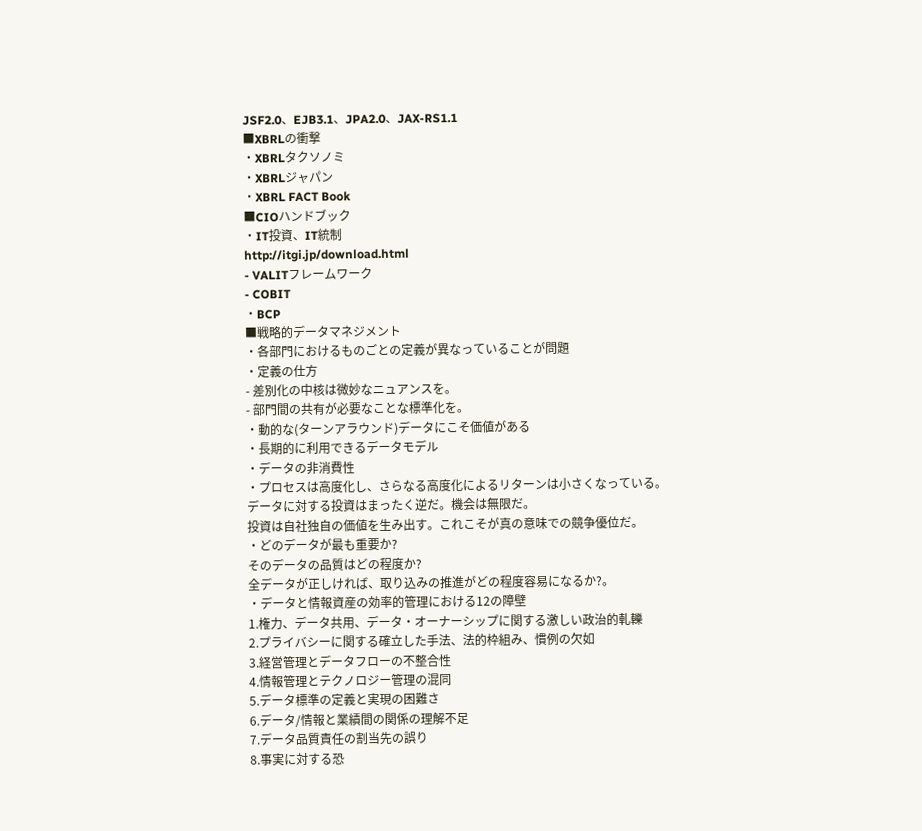JSF2.0、EJB3.1、JPA2.0、JAX-RS1.1
■XBRLの衝撃
・XBRLタクソノミ
・XBRLジャパン
・XBRL FACT Book
■CIOハンドブック
・IT投資、IT統制
http://itgi.jp/download.html
- VALITフレームワーク
- COBIT
・BCP
■戦略的データマネジメント
・各部門におけるものごとの定義が異なっていることが問題
・定義の仕方
- 差別化の中核は微妙なニュアンスを。
- 部門間の共有が必要なことな標準化を。
・動的な(ターンアラウンド)データにこそ価値がある
・長期的に利用できるデータモデル
・データの非消費性
・プロセスは高度化し、さらなる高度化によるリターンは小さくなっている。
データに対する投資はまったく逆だ。機会は無限だ。
投資は自社独自の価値を生み出す。これこそが真の意味での競争優位だ。
・どのデータが最も重要か?
そのデータの品質はどの程度か?
全データが正しければ、取り込みの推進がどの程度容易になるか?。
・データと情報資産の効率的管理における12の障壁
1.権力、データ共用、データ・オーナーシップに関する激しい政治的軋轢
2.プライバシーに関する確立した手法、法的枠組み、慣例の欠如
3.経営管理とデータフローの不整合性
4.情報管理とテクノロジー管理の混同
5.データ標準の定義と実現の困難さ
6.データ/情報と業績間の関係の理解不足
7.データ品質責任の割当先の誤り
8.事実に対する恐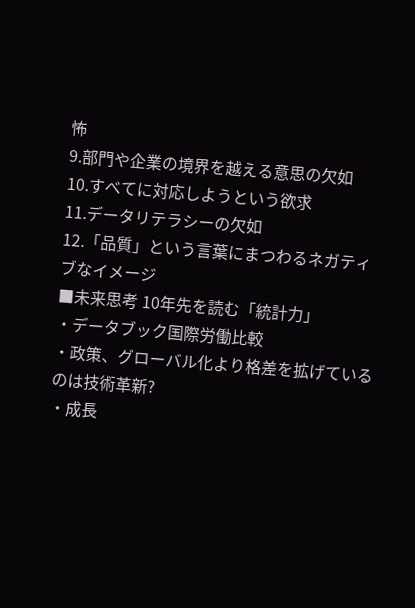怖
9.部門や企業の境界を越える意思の欠如
10.すべてに対応しようという欲求
11.データリテラシーの欠如
12.「品質」という言葉にまつわるネガティブなイメージ
■未来思考 10年先を読む「統計力」
・データブック国際労働比較
・政策、グローバル化より格差を拡げているのは技術革新?
・成長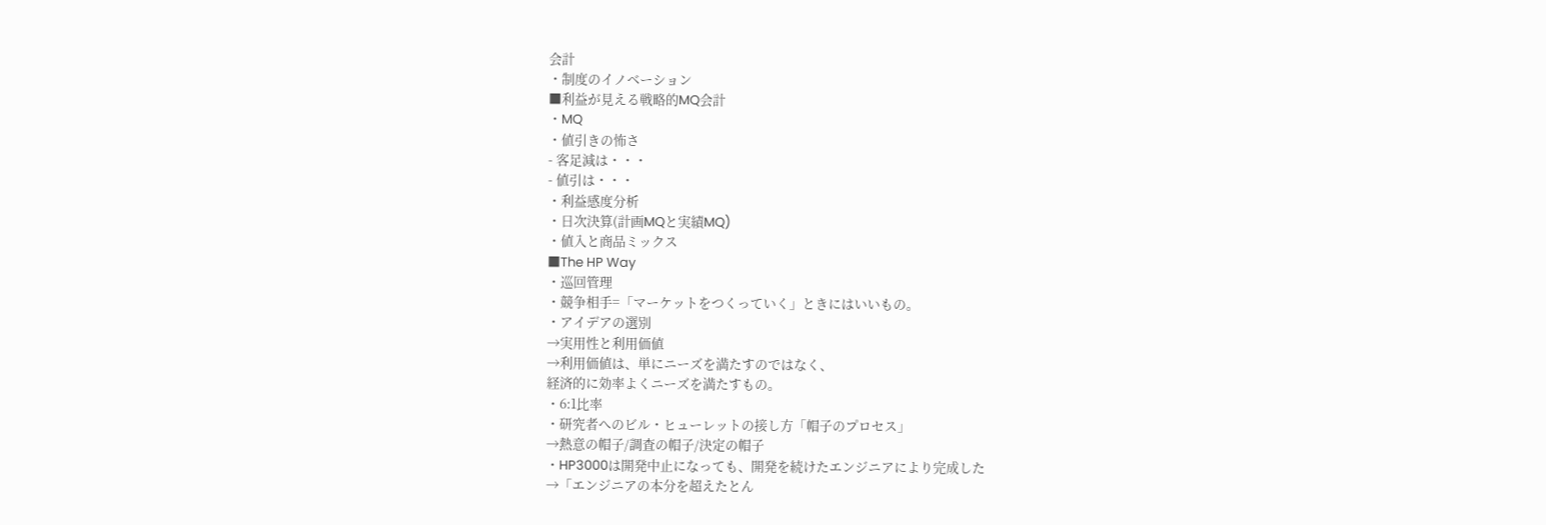会計
・制度のイノベーション
■利益が見える戦略的MQ会計
・MQ
・値引きの怖さ
- 客足減は・・・
- 値引は・・・
・利益感度分析
・日次決算(計画MQと実績MQ)
・値入と商品ミックス
■The HP Way
・巡回管理
・競争相手=「マーケットをつくっていく」ときにはいいもの。
・アイデアの選別
→実用性と利用価値
→利用価値は、単にニーズを満たすのではなく、
経済的に効率よくニーズを満たすもの。
・6:1比率
・研究者へのビル・ヒューレットの接し方「帽子のプロセス」
→熱意の帽子/調査の帽子/決定の帽子
・HP3000は開発中止になっても、開発を続けたエンジニアにより完成した
→「エンジニアの本分を超えたとん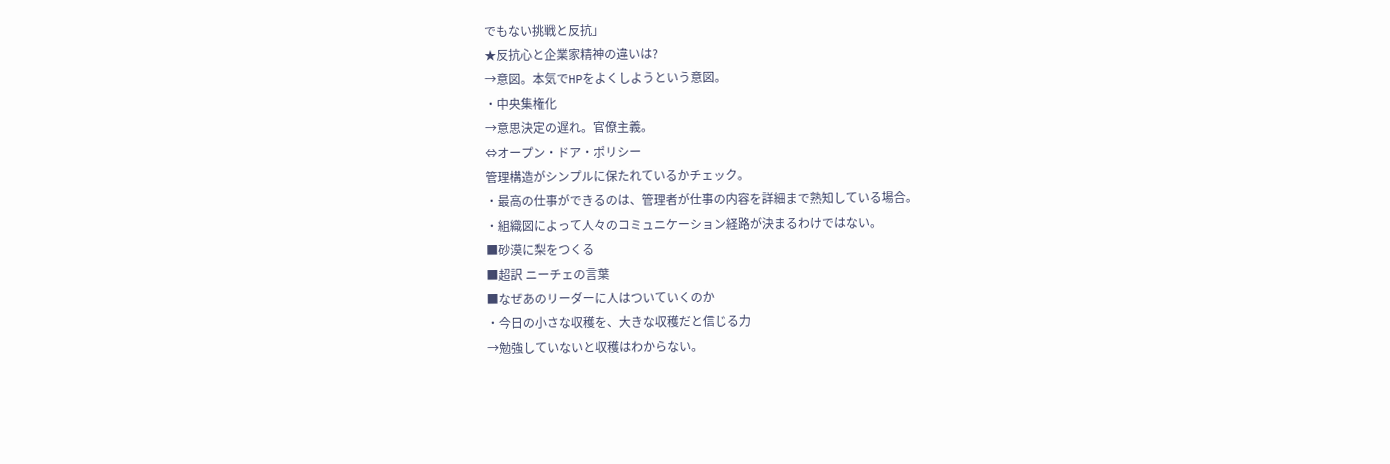でもない挑戦と反抗」
★反抗心と企業家精神の違いは?
→意図。本気でHPをよくしようという意図。
・中央集権化
→意思決定の遅れ。官僚主義。
⇔オープン・ドア・ポリシー
管理構造がシンプルに保たれているかチェック。
・最高の仕事ができるのは、管理者が仕事の内容を詳細まで熟知している場合。
・組織図によって人々のコミュニケーション経路が決まるわけではない。
■砂漠に梨をつくる
■超訳 ニーチェの言葉
■なぜあのリーダーに人はついていくのか
・今日の小さな収穫を、大きな収穫だと信じる力
→勉強していないと収穫はわからない。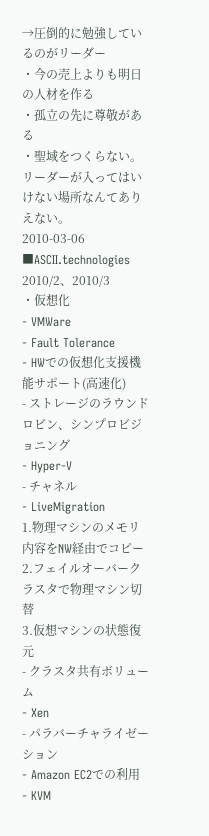→圧倒的に勉強しているのがリーダー
・今の売上よりも明日の人材を作る
・孤立の先に尊敬がある
・聖域をつくらない。リーダーが入ってはいけない場所なんてありえない。
2010-03-06
■ASCII.technologies 2010/2、2010/3
・仮想化
- VMWare
- Fault Tolerance
- HWでの仮想化支援機能サポート(高速化)
- ストレージのラウンドロビン、シンプロビジョニング
- Hyper-V
- チャネル
- LiveMigration
1.物理マシンのメモリ内容をNW経由でコピー
2.フェイルオーバークラスタで物理マシン切替
3.仮想マシンの状態復元
- クラスタ共有ボリューム
- Xen
- パラバーチャライゼーション
- Amazon EC2での利用
- KVM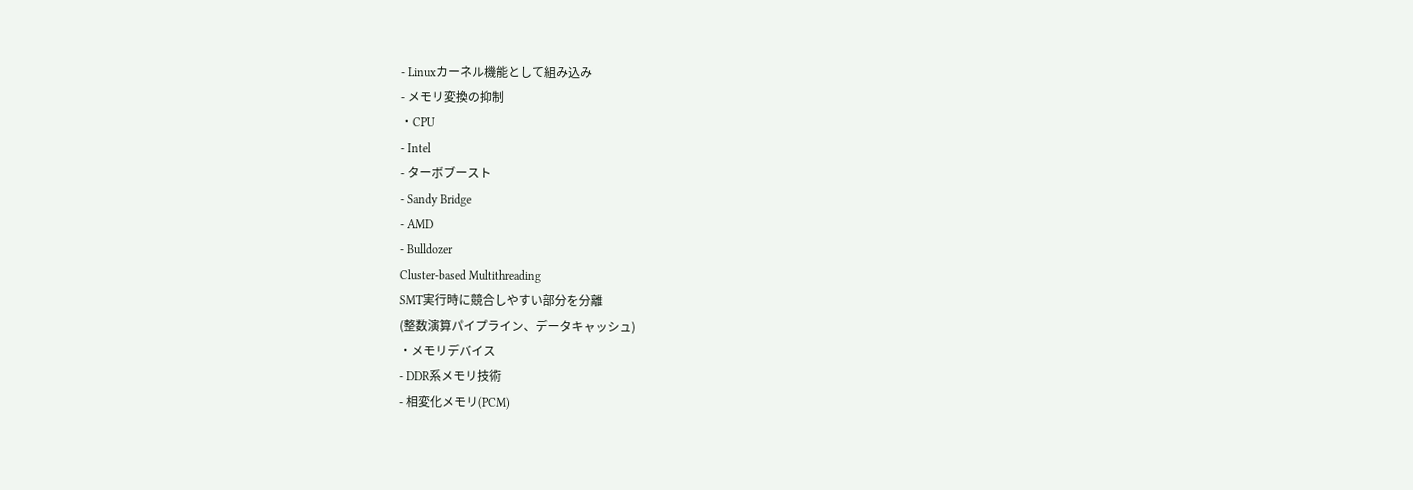- Linuxカーネル機能として組み込み
- メモリ変換の抑制
・CPU
- Intel
- ターボブースト
- Sandy Bridge
- AMD
- Bulldozer
Cluster-based Multithreading
SMT実行時に競合しやすい部分を分離
(整数演算パイプライン、データキャッシュ)
・メモリデバイス
- DDR系メモリ技術
- 相変化メモリ(PCM)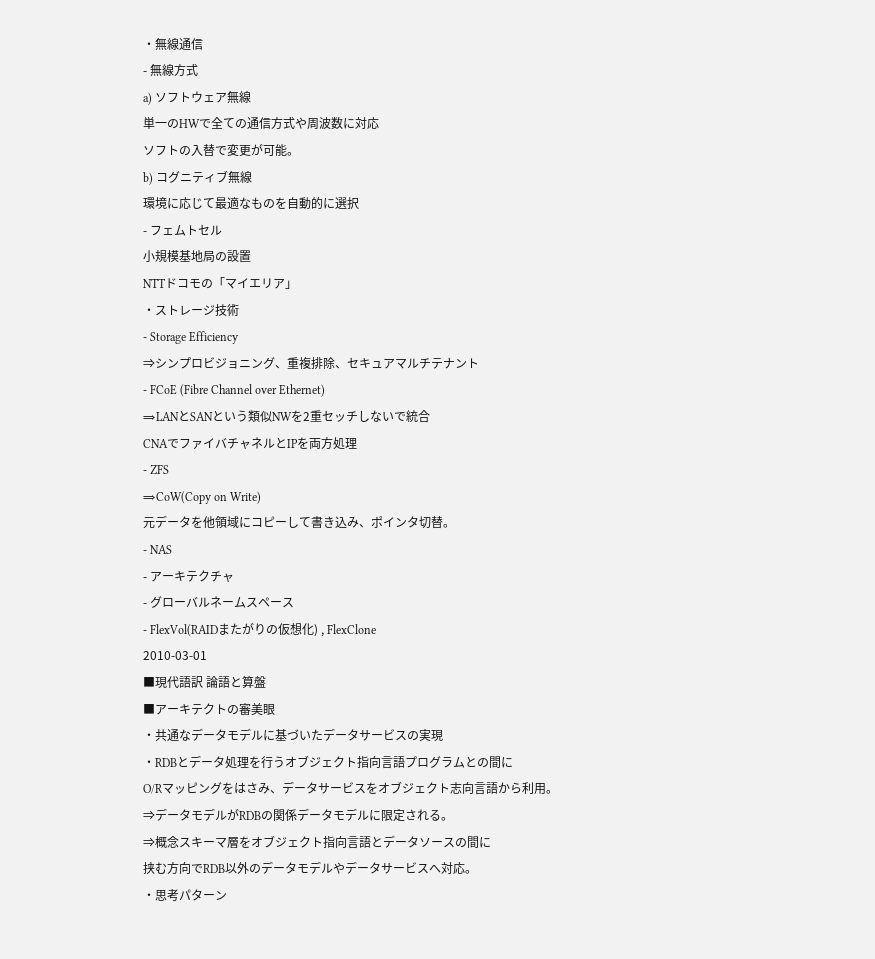・無線通信
- 無線方式
a) ソフトウェア無線
単一のHWで全ての通信方式や周波数に対応
ソフトの入替で変更が可能。
b) コグニティブ無線
環境に応じて最適なものを自動的に選択
- フェムトセル
小規模基地局の設置
NTTドコモの「マイエリア」
・ストレージ技術
- Storage Efficiency
⇒シンプロビジョニング、重複排除、セキュアマルチテナント
- FCoE (Fibre Channel over Ethernet)
⇒LANとSANという類似NWを2重セッチしないで統合
CNAでファイバチャネルとIPを両方処理
- ZFS
⇒CoW(Copy on Write)
元データを他領域にコピーして書き込み、ポインタ切替。
- NAS
- アーキテクチャ
- グローバルネームスペース
- FlexVol(RAIDまたがりの仮想化) , FlexClone
2010-03-01
■現代語訳 論語と算盤
■アーキテクトの審美眼
・共通なデータモデルに基づいたデータサービスの実現
・RDBとデータ処理を行うオブジェクト指向言語プログラムとの間に
O/Rマッピングをはさみ、データサービスをオブジェクト志向言語から利用。
⇒データモデルがRDBの関係データモデルに限定される。
⇒概念スキーマ層をオブジェクト指向言語とデータソースの間に
挟む方向でRDB以外のデータモデルやデータサービスへ対応。
・思考パターン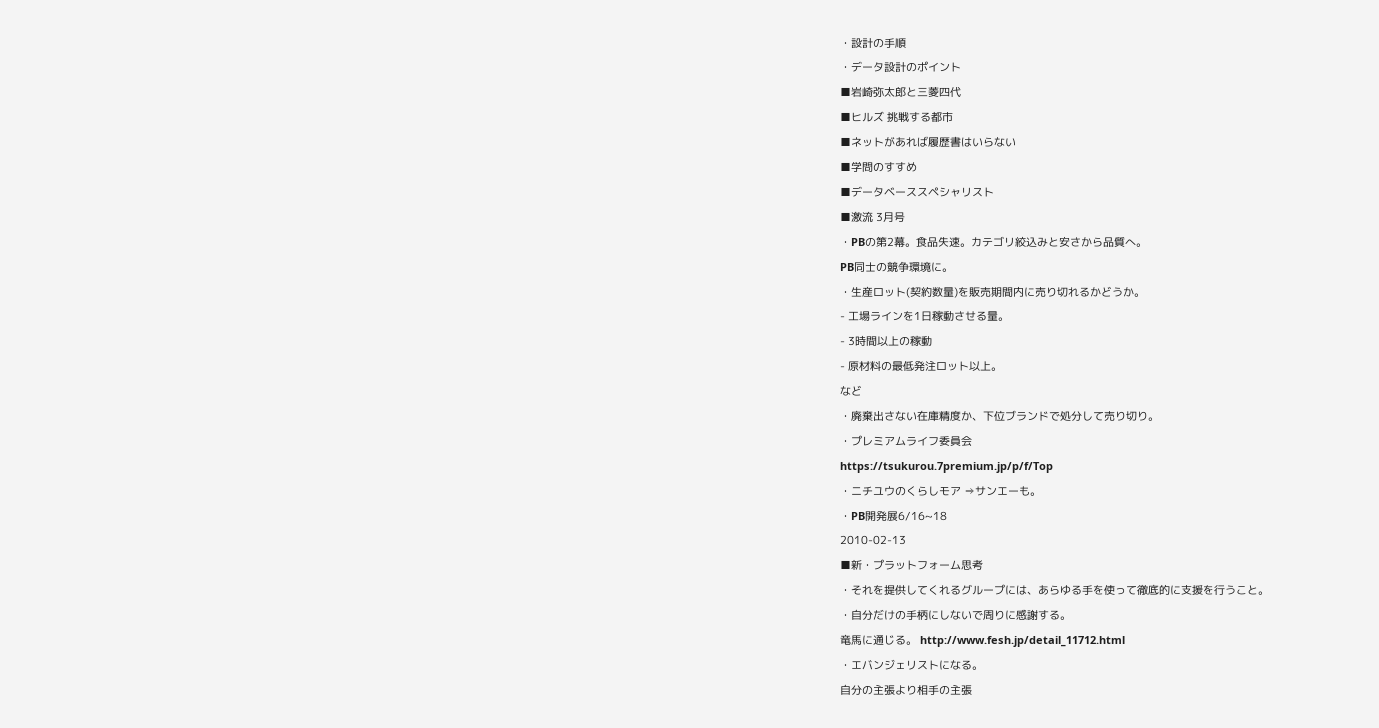・設計の手順
・データ設計のポイント
■岩崎弥太郎と三菱四代
■ヒルズ 挑戦する都市
■ネットがあれば履歴書はいらない
■学問のすすめ
■データベーススペシャリスト
■激流 3月号
・PBの第2幕。食品失速。カテゴリ絞込みと安さから品質へ。
PB同士の競争環境に。
・生産ロット(契約数量)を販売期間内に売り切れるかどうか。
- 工場ラインを1日稼動させる量。
- 3時間以上の稼動
- 原材料の最低発注ロット以上。
など
・廃棄出さない在庫精度か、下位ブランドで処分して売り切り。
・プレミアムライフ委員会
https://tsukurou.7premium.jp/p/f/Top
・ニチユウのくらしモア ⇒サンエーも。
・PB開発展6/16~18
2010-02-13
■新・プラットフォーム思考
・それを提供してくれるグループには、あらゆる手を使って徹底的に支援を行うこと。
・自分だけの手柄にしないで周りに感謝する。
竜馬に通じる。 http://www.fesh.jp/detail_11712.html
・エバンジェリストになる。
自分の主張より相手の主張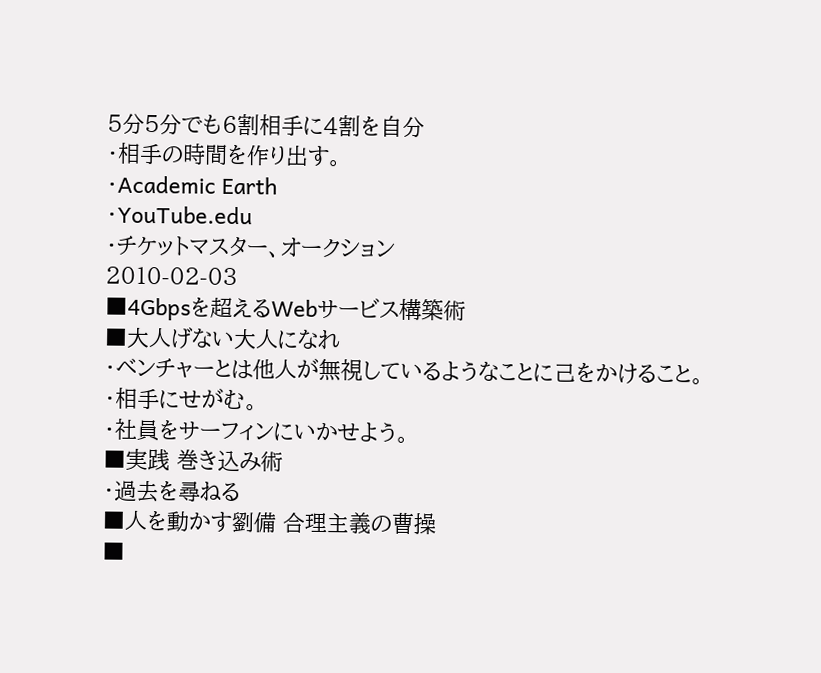5分5分でも6割相手に4割を自分
・相手の時間を作り出す。
・Academic Earth
・YouTube.edu
・チケットマスター、オークション
2010-02-03
■4Gbpsを超えるWebサービス構築術
■大人げない大人になれ
・ベンチャーとは他人が無視しているようなことに己をかけること。
・相手にせがむ。
・社員をサーフィンにいかせよう。
■実践 巻き込み術
・過去を尋ねる
■人を動かす劉備 合理主義の曹操
■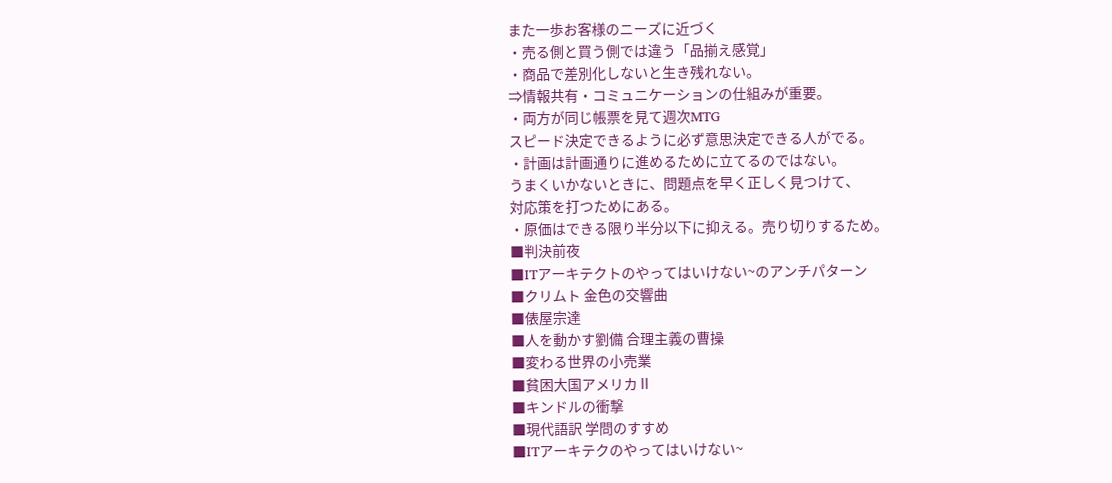また一歩お客様のニーズに近づく
・売る側と買う側では違う「品揃え感覚」
・商品で差別化しないと生き残れない。
⇒情報共有・コミュニケーションの仕組みが重要。
・両方が同じ帳票を見て週次MTG
スピード決定できるように必ず意思決定できる人がでる。
・計画は計画通りに進めるために立てるのではない。
うまくいかないときに、問題点を早く正しく見つけて、
対応策を打つためにある。
・原価はできる限り半分以下に抑える。売り切りするため。
■判決前夜
■ITアーキテクトのやってはいけない~のアンチパターン
■クリムト 金色の交響曲
■俵屋宗達
■人を動かす劉備 合理主義の曹操
■変わる世界の小売業
■貧困大国アメリカⅡ
■キンドルの衝撃
■現代語訳 学問のすすめ
■ITアーキテクのやってはいけない~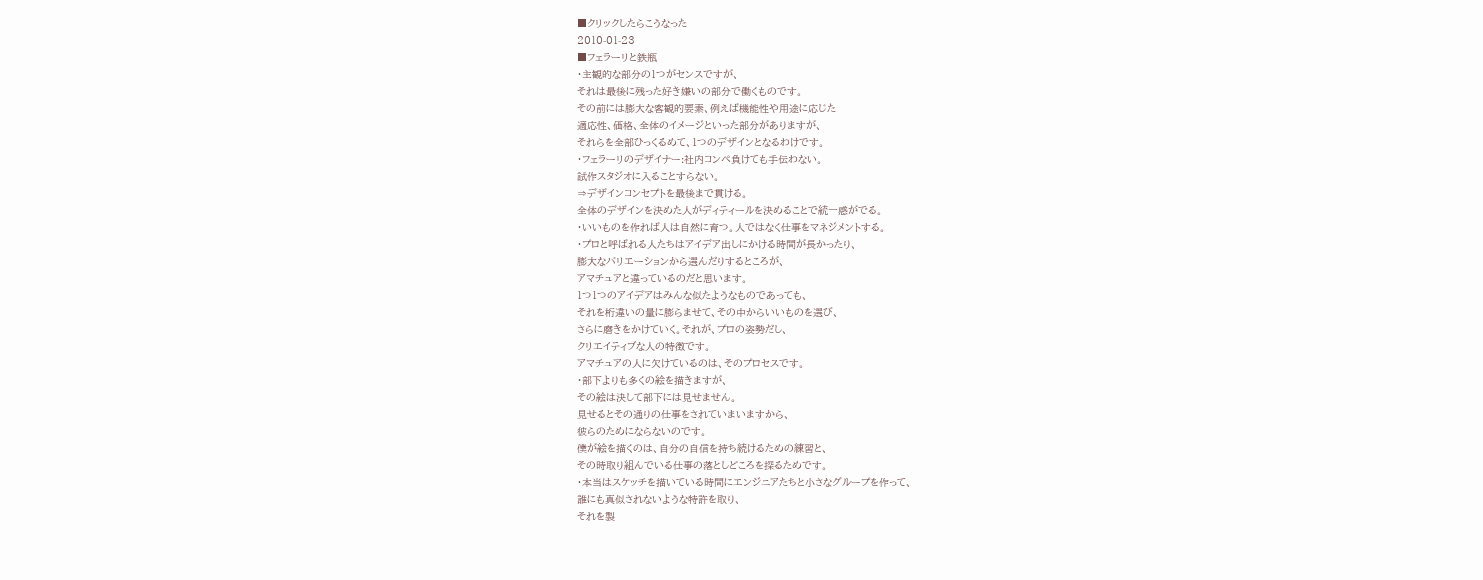■クリックしたらこうなった
2010-01-23
■フェラーリと鉄瓶
・主観的な部分の1つがセンスですが、
それは最後に残った好き嫌いの部分で働くものです。
その前には膨大な客観的要素、例えば機能性や用途に応じた
適応性、価格、全体のイメージといった部分がありますが、
それらを全部ひっくるめて、1つのデザインとなるわけです。
・フェラーリのデザイナー:社内コンペ負けても手伝わない。
試作スタジオに入ることすらない。
⇒デザインコンセプトを最後まで貫ける。
全体のデザインを決めた人がディティールを決めることで統一感がでる。
・いいものを作れば人は自然に育つ。人ではなく仕事をマネジメントする。
・プロと呼ばれる人たちはアイデア出しにかける時間が長かったり、
膨大なバリエーションから選んだりするところが、
アマチュアと違っているのだと思います。
1つ1つのアイデアはみんな似たようなものであっても、
それを桁違いの量に膨らませて、その中からいいものを選び、
さらに磨きをかけていく。それが、プロの姿勢だし、
クリエイティブな人の特徴です。
アマチュアの人に欠けているのは、そのプロセスです。
・部下よりも多くの絵を描きますが、
その絵は決して部下には見せません。
見せるとその通りの仕事をされていまいますから、
彼らのためにならないのです。
僕が絵を描くのは、自分の自信を持ち続けるための練習と、
その時取り組んでいる仕事の落としどころを探るためです。
・本当はスケッチを描いている時間にエンジニアたちと小さなグループを作って、
誰にも真似されないような特許を取り、
それを製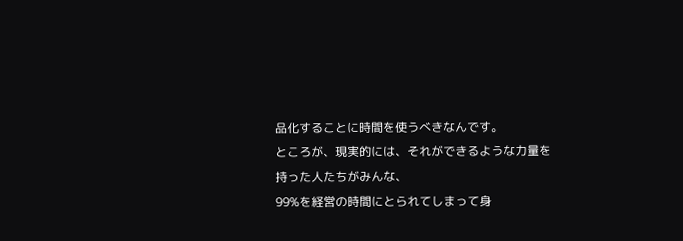品化することに時間を使うべきなんです。
ところが、現実的には、それができるような力量を持った人たちがみんな、
99%を経営の時間にとられてしまって身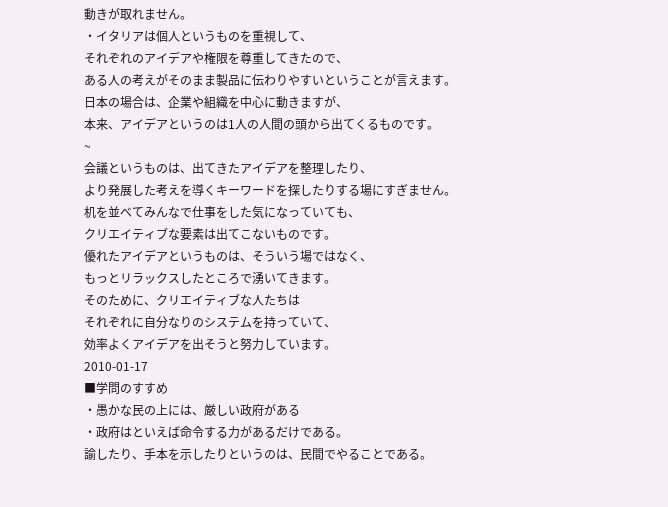動きが取れません。
・イタリアは個人というものを重視して、
それぞれのアイデアや権限を尊重してきたので、
ある人の考えがそのまま製品に伝わりやすいということが言えます。
日本の場合は、企業や組織を中心に動きますが、
本来、アイデアというのは1人の人間の頭から出てくるものです。
~
会議というものは、出てきたアイデアを整理したり、
より発展した考えを導くキーワードを探したりする場にすぎません。
机を並べてみんなで仕事をした気になっていても、
クリエイティブな要素は出てこないものです。
優れたアイデアというものは、そういう場ではなく、
もっとリラックスしたところで湧いてきます。
そのために、クリエイティブな人たちは
それぞれに自分なりのシステムを持っていて、
効率よくアイデアを出そうと努力しています。
2010-01-17
■学問のすすめ
・愚かな民の上には、厳しい政府がある
・政府はといえば命令する力があるだけである。
諭したり、手本を示したりというのは、民間でやることである。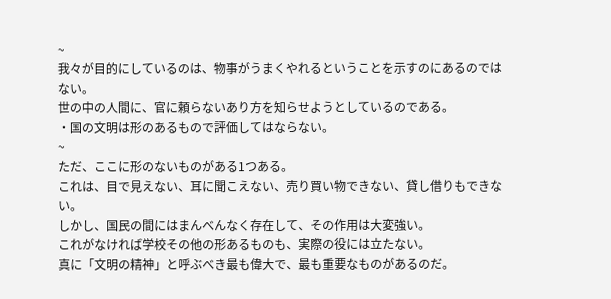~
我々が目的にしているのは、物事がうまくやれるということを示すのにあるのではない。
世の中の人間に、官に頼らないあり方を知らせようとしているのである。
・国の文明は形のあるもので評価してはならない。
~
ただ、ここに形のないものがある1つある。
これは、目で見えない、耳に聞こえない、売り買い物できない、貸し借りもできない。
しかし、国民の間にはまんべんなく存在して、その作用は大変強い。
これがなければ学校その他の形あるものも、実際の役には立たない。
真に「文明の精神」と呼ぶべき最も偉大で、最も重要なものがあるのだ。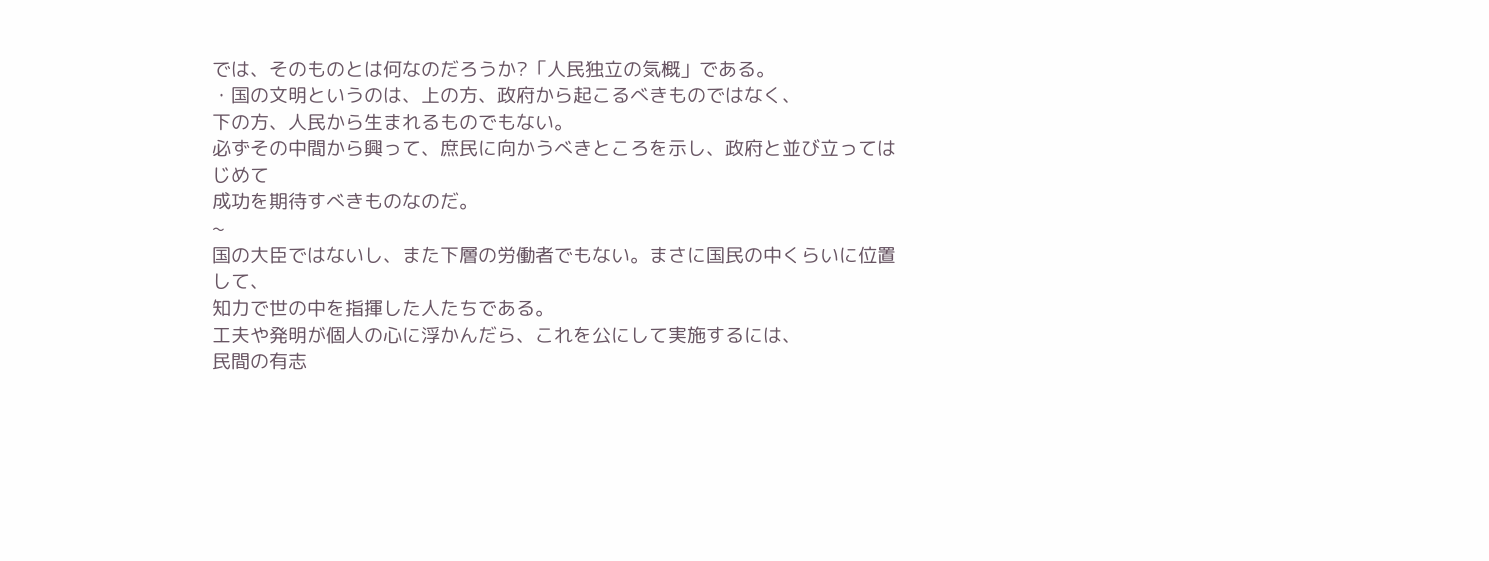では、そのものとは何なのだろうか?「人民独立の気概」である。
・国の文明というのは、上の方、政府から起こるべきものではなく、
下の方、人民から生まれるものでもない。
必ずその中間から興って、庶民に向かうべきところを示し、政府と並び立ってはじめて
成功を期待すべきものなのだ。
~
国の大臣ではないし、また下層の労働者でもない。まさに国民の中くらいに位置して、
知力で世の中を指揮した人たちである。
工夫や発明が個人の心に浮かんだら、これを公にして実施するには、
民間の有志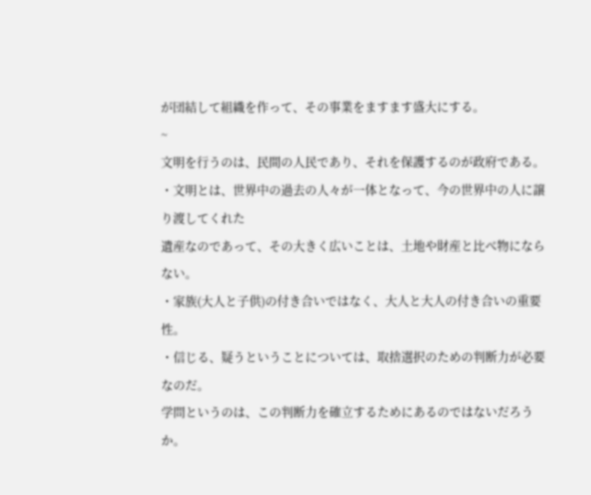が団結して組織を作って、その事業をますます盛大にする。
~
文明を行うのは、民間の人民であり、それを保護するのが政府である。
・文明とは、世界中の過去の人々が一体となって、今の世界中の人に譲り渡してくれた
遺産なのであって、その大きく広いことは、土地や財産と比べ物にならない。
・家族(大人と子供)の付き合いではなく、大人と大人の付き合いの重要性。
・信じる、疑うということについては、取捨選択のための判断力が必要なのだ。
学問というのは、この判断力を確立するためにあるのではないだろうか。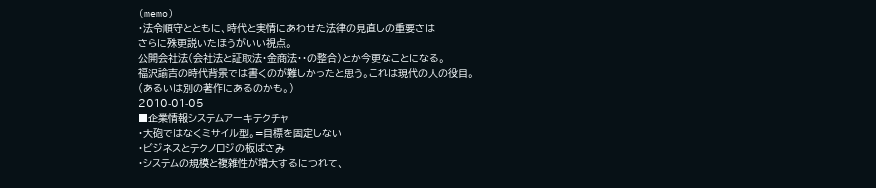(memo)
・法令順守とともに、時代と実情にあわせた法律の見直しの重要さは
さらに殊更説いたほうがいい視点。
公開会社法(会社法と証取法・金商法・・の整合)とか今更なことになる。
福沢諭吉の時代背景では書くのが難しかったと思う。これは現代の人の役目。
(あるいは別の著作にあるのかも。)
2010-01-05
■企業情報システムアーキテクチャ
・大砲ではなくミサイル型。=目標を固定しない
・ビジネスとテクノロジの板ばさみ
・システムの規模と複雑性が増大するにつれて、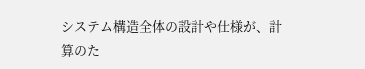システム構造全体の設計や仕様が、計算のた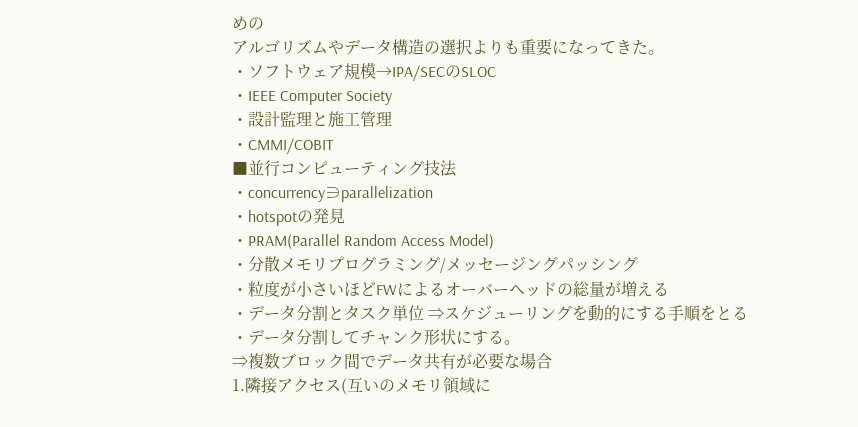めの
アルゴリズムやデータ構造の選択よりも重要になってきた。
・ソフトウェア規模→IPA/SECのSLOC
・IEEE Computer Society
・設計監理と施工管理
・CMMI/COBIT
■並行コンピューティング技法
・concurrency∋parallelization
・hotspotの発見
・PRAM(Parallel Random Access Model)
・分散メモリプログラミング/メッセージングパッシング
・粒度が小さいほどFWによるオーバーヘッドの総量が増える
・データ分割とタスク単位 ⇒スケジューリングを動的にする手順をとる
・データ分割してチャンク形状にする。
⇒複数ブロック間でデータ共有が必要な場合
1.隣接アクセス(互いのメモリ領域に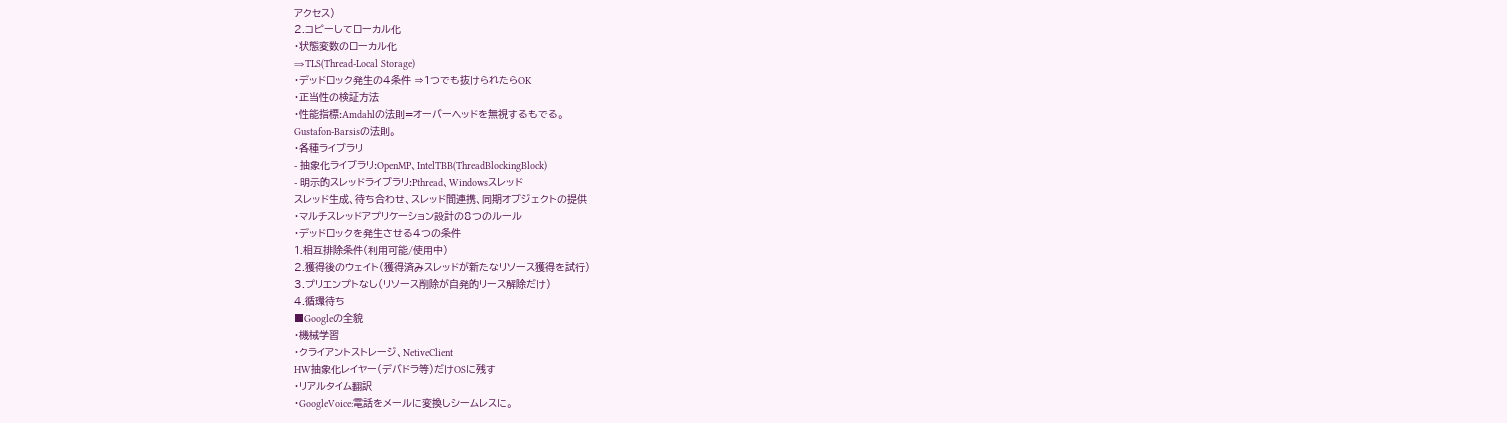アクセス)
2.コピーしてローカル化
・状態変数のローカル化
⇒TLS(Thread-Local Storage)
・デッドロック発生の4条件 ⇒1つでも抜けられたらOK
・正当性の検証方法
・性能指標:Amdahlの法則=オーバーヘッドを無視するもでる。
Gustafon-Barsisの法則。
・各種ライブラリ
- 抽象化ライブラリ:OpenMP、IntelTBB(ThreadBlockingBlock)
- 明示的スレッドライブラリ:Pthread、Windowsスレッド
スレッド生成、待ち合わせ、スレッド間連携、同期オブジェクトの提供
・マルチスレッドアプリケーション設計の8つのルール
・デッドロックを発生させる4つの条件
1.相互排除条件(利用可能/使用中)
2.獲得後のウェイト(獲得済みスレッドが新たなリソース獲得を試行)
3.プリエンプトなし(リソース削除が自発的リース解除だけ)
4.循環待ち
■Googleの全貌
・機械学習
・クライアントストレージ、NetiveClient
HW抽象化レイヤー(デバドラ等)だけOSに残す
・リアルタイム翻訳
・GoogleVoice:電話をメールに変換しシームレスに。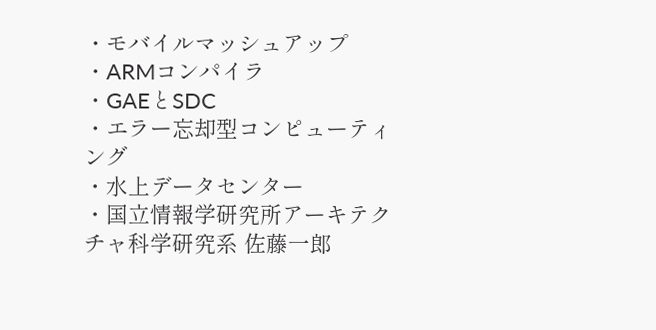・モバイルマッシュアップ
・ARMコンパイラ
・GAEとSDC
・エラー忘却型コンピューティング
・水上データセンター
・国立情報学研究所アーキテクチャ科学研究系 佐藤一郎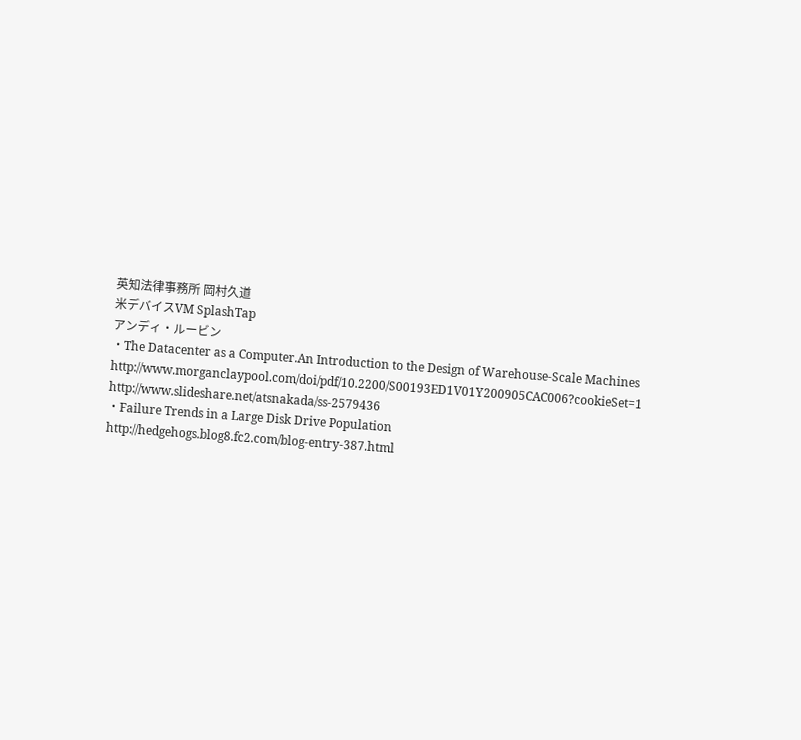英知法律事務所 岡村久道
米デバイスVM SplashTap
アンディ・ルービン
・The Datacenter as a Computer.An Introduction to the Design of Warehouse-Scale Machines
http://www.morganclaypool.com/doi/pdf/10.2200/S00193ED1V01Y200905CAC006?cookieSet=1
http://www.slideshare.net/atsnakada/ss-2579436
・Failure Trends in a Large Disk Drive Population
http://hedgehogs.blog8.fc2.com/blog-entry-387.html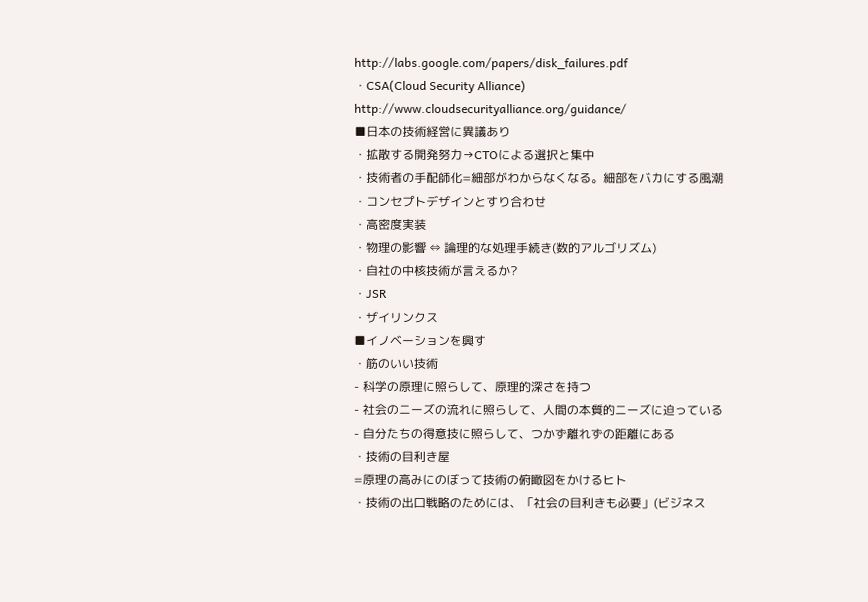http://labs.google.com/papers/disk_failures.pdf
・CSA(Cloud Security Alliance)
http://www.cloudsecurityalliance.org/guidance/
■日本の技術経営に異議あり
・拡散する開発努力→CTOによる選択と集中
・技術者の手配師化=細部がわからなくなる。細部をバカにする風潮
・コンセプトデザインとすり合わせ
・高密度実装
・物理の影響 ⇔ 論理的な処理手続き(数的アルゴリズム)
・自社の中核技術が言えるか?
・JSR
・ザイリンクス
■イノベーションを興す
・筋のいい技術
- 科学の原理に照らして、原理的深さを持つ
- 社会のニーズの流れに照らして、人間の本質的ニーズに迫っている
- 自分たちの得意技に照らして、つかず離れずの距離にある
・技術の目利き屋
=原理の高みにのぼって技術の俯瞰図をかけるヒト
・技術の出口戦略のためには、「社会の目利きも必要」(ビジネス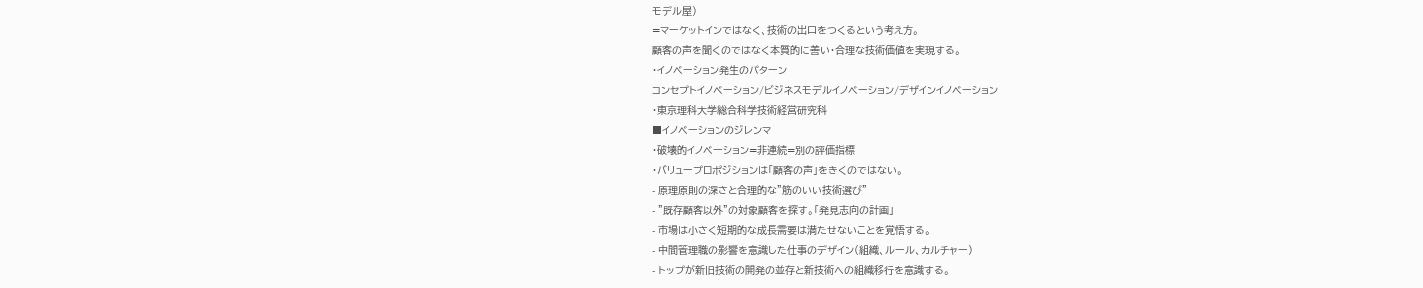モデル屋)
=マーケットインではなく、技術の出口をつくるという考え方。
顧客の声を聞くのではなく本質的に善い・合理な技術価値を実現する。
・イノベーション発生のパターン
コンセプトイノベーション/ビジネスモデルイノベーション/デザインイノベーション
・東京理科大学総合科学技術経営研究科
■イノベーションのジレンマ
・破壊的イノベーション=非連続=別の評価指標
・バリュープロポジションは「顧客の声」をきくのではない。
- 原理原則の深さと合理的な”筋のいい技術選び”
- ”既存顧客以外”の対象顧客を探す。「発見志向の計画」
- 市場は小さく短期的な成長需要は満たせないことを覚悟する。
- 中間管理職の影響を意識した仕事のデザイン(組織、ルール、カルチャー)
- トップが新旧技術の開発の並存と新技術への組織移行を意識する。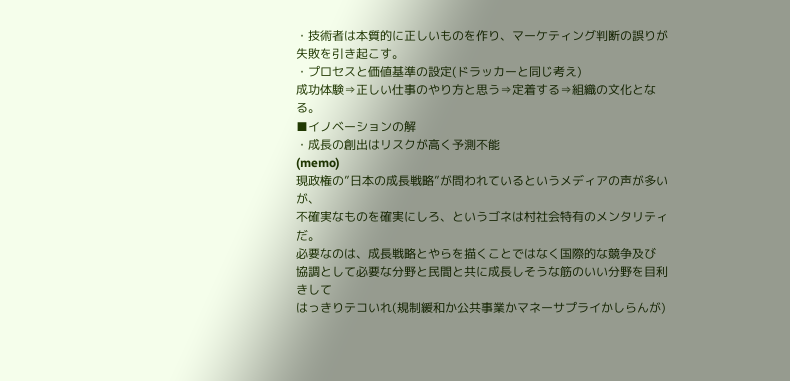・技術者は本質的に正しいものを作り、マーケティング判断の誤りが失敗を引き起こす。
・プロセスと価値基準の設定(ドラッカーと同じ考え)
成功体験⇒正しい仕事のやり方と思う⇒定着する⇒組織の文化となる。
■イノベーションの解
・成長の創出はリスクが高く予測不能
(memo)
現政権の”日本の成長戦略”が問われているというメディアの声が多いが、
不確実なものを確実にしろ、というゴネは村社会特有のメンタリティだ。
必要なのは、成長戦略とやらを描くことではなく国際的な競争及び
協調として必要な分野と民間と共に成長しそうな筋のいい分野を目利きして
はっきりテコいれ(規制緩和か公共事業かマネーサプライかしらんが)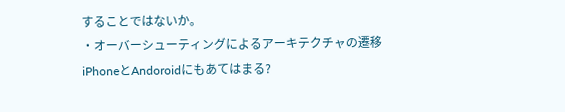することではないか。
・オーバーシューティングによるアーキテクチャの遷移
iPhoneとAndoroidにもあてはまる?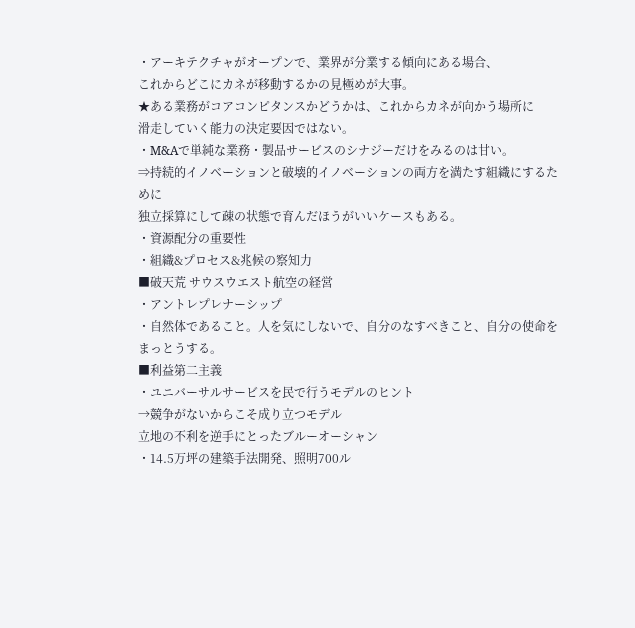・アーキテクチャがオープンで、業界が分業する傾向にある場合、
これからどこにカネが移動するかの見極めが大事。
★ある業務がコアコンピタンスかどうかは、これからカネが向かう場所に
滑走していく能力の決定要因ではない。
・M&Aで単純な業務・製品サービスのシナジーだけをみるのは甘い。
⇒持続的イノベーションと破壊的イノベーションの両方を満たす組織にするために
独立採算にして疎の状態で育んだほうがいいケースもある。
・資源配分の重要性
・組織&プロセス&兆候の察知力
■破天荒 サウスウエスト航空の経営
・アントレプレナーシップ
・自然体であること。人を気にしないで、自分のなすべきこと、自分の使命をまっとうする。
■利益第二主義
・ユニバーサルサービスを民で行うモデルのヒント
→競争がないからこそ成り立つモデル
立地の不利を逆手にとったブルーオーシャン
・14.5万坪の建築手法開発、照明700ル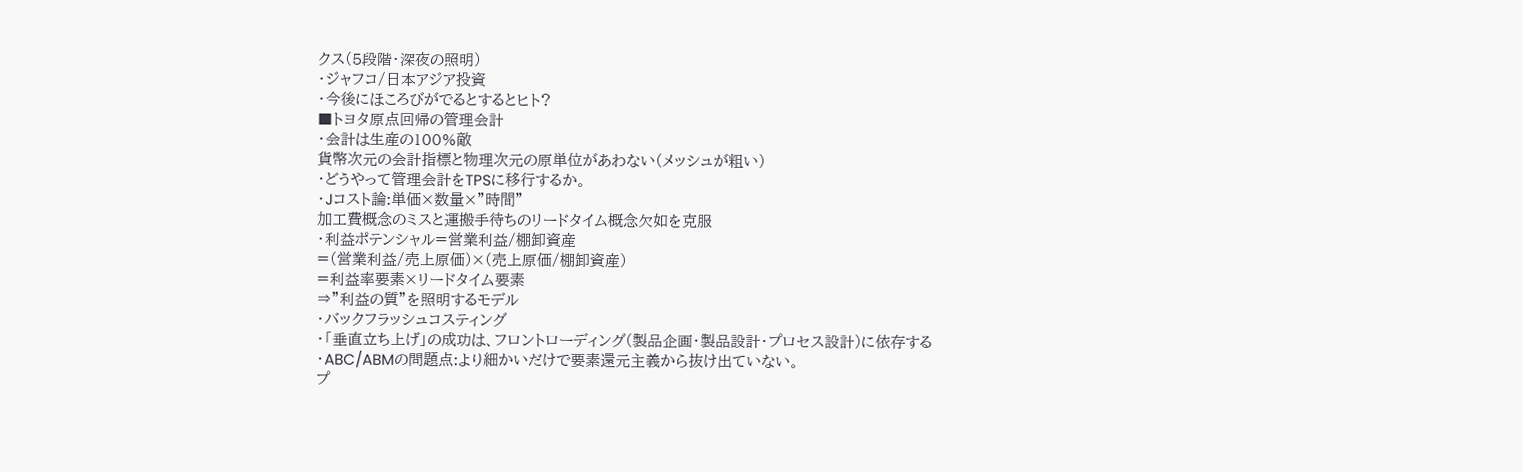クス(5段階・深夜の照明)
・ジャフコ/日本アジア投資
・今後にほころびがでるとするとヒト?
■トヨタ原点回帰の管理会計
・会計は生産の100%敵
貨幣次元の会計指標と物理次元の原単位があわない(メッシュが粗い)
・どうやって管理会計をTPSに移行するか。
・Jコスト論:単価×数量×”時間”
加工費概念のミスと運搬手待ちのリードタイム概念欠如を克服
・利益ポテンシャル=営業利益/棚卸資産
=(営業利益/売上原価)×(売上原価/棚卸資産)
=利益率要素×リードタイム要素
⇒”利益の質”を照明するモデル
・バックフラッシュコスティング
・「垂直立ち上げ」の成功は、フロントローディング(製品企画・製品設計・プロセス設計)に依存する
・ABC/ABMの問題点:より細かいだけで要素還元主義から抜け出ていない。
プ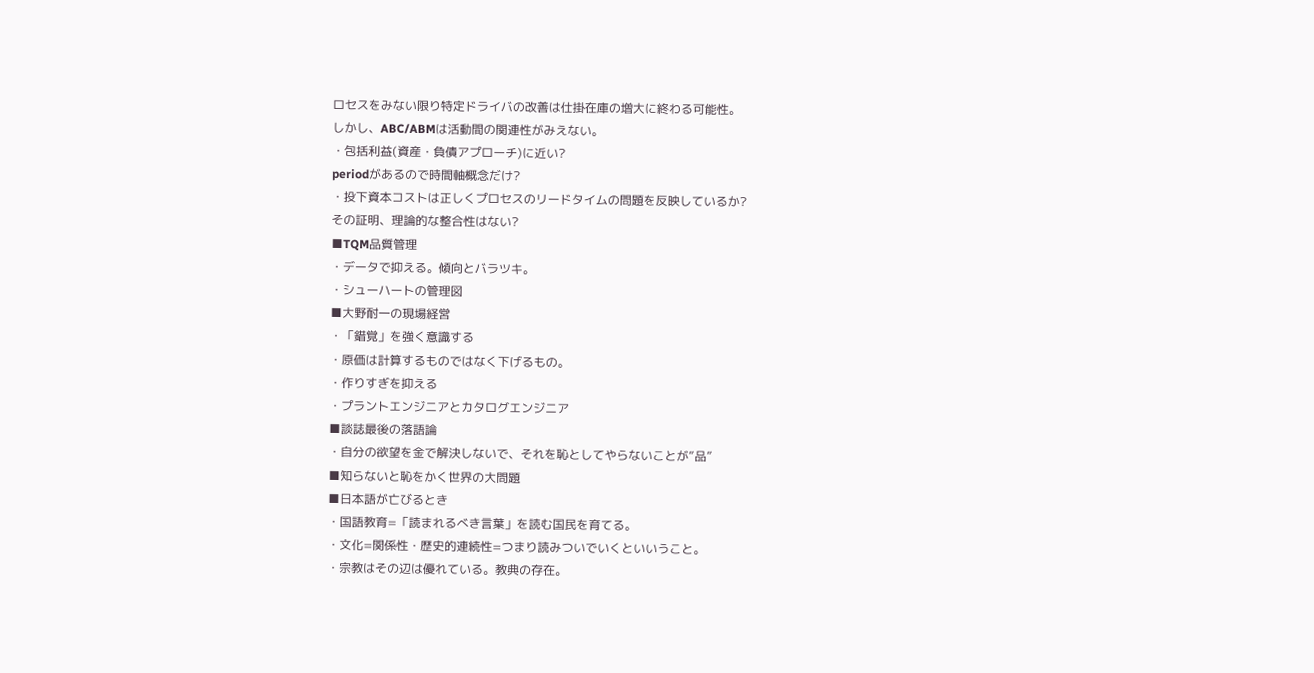ロセスをみない限り特定ドライバの改善は仕掛在庫の増大に終わる可能性。
しかし、ABC/ABMは活動間の関連性がみえない。
・包括利益(資産・負債アプローチ)に近い?
periodがあるので時間軸概念だけ?
・投下資本コストは正しくプロセスのリードタイムの問題を反映しているか?
その証明、理論的な整合性はない?
■TQM品質管理
・データで抑える。傾向とバラツキ。
・シューハートの管理図
■大野耐一の現場経営
・「錯覚」を強く意識する
・原価は計算するものではなく下げるもの。
・作りすぎを抑える
・プラントエンジニアとカタログエンジニア
■談誌最後の落語論
・自分の欲望を金で解決しないで、それを恥としてやらないことが”品”
■知らないと恥をかく世界の大問題
■日本語が亡びるとき
・国語教育=「読まれるべき言葉」を読む国民を育てる。
・文化=関係性・歴史的連続性=つまり読みついでいくといいうこと。
・宗教はその辺は優れている。教典の存在。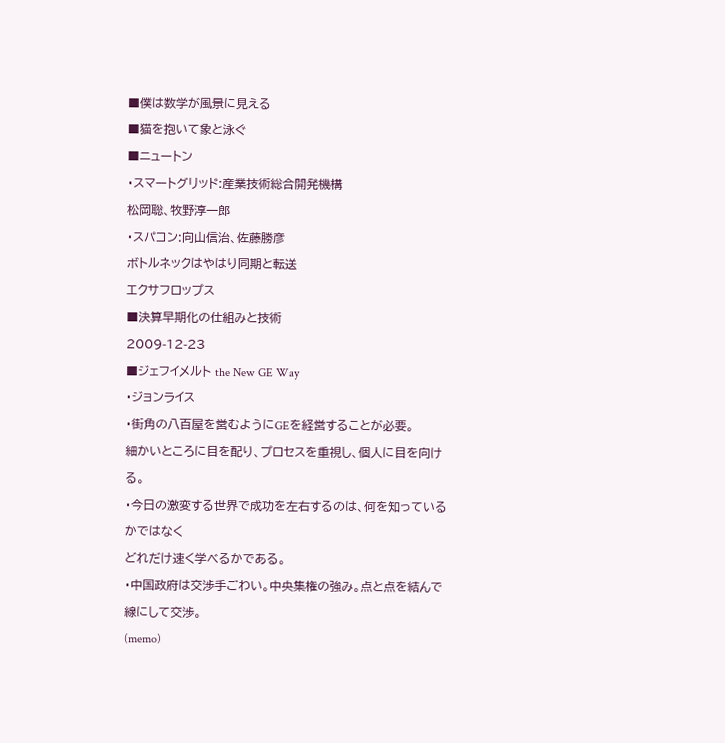■僕は数学が風景に見える
■猫を抱いて象と泳ぐ
■ニュートン
・スマートグリッド:産業技術総合開発機構
松岡聡、牧野淳一郎
・スパコン:向山信治、佐藤勝彦
ボトルネックはやはり同期と転送
エクサフロップス
■決算早期化の仕組みと技術
2009-12-23
■ジェフイメルト the New GE Way
・ジョンライス
・街角の八百屋を営むようにGEを経営することが必要。
細かいところに目を配り、プロセスを重視し、個人に目を向ける。
・今日の激変する世界で成功を左右するのは、何を知っているかではなく
どれだけ速く学べるかである。
・中国政府は交渉手ごわい。中央集権の強み。点と点を結んで線にして交渉。
(memo)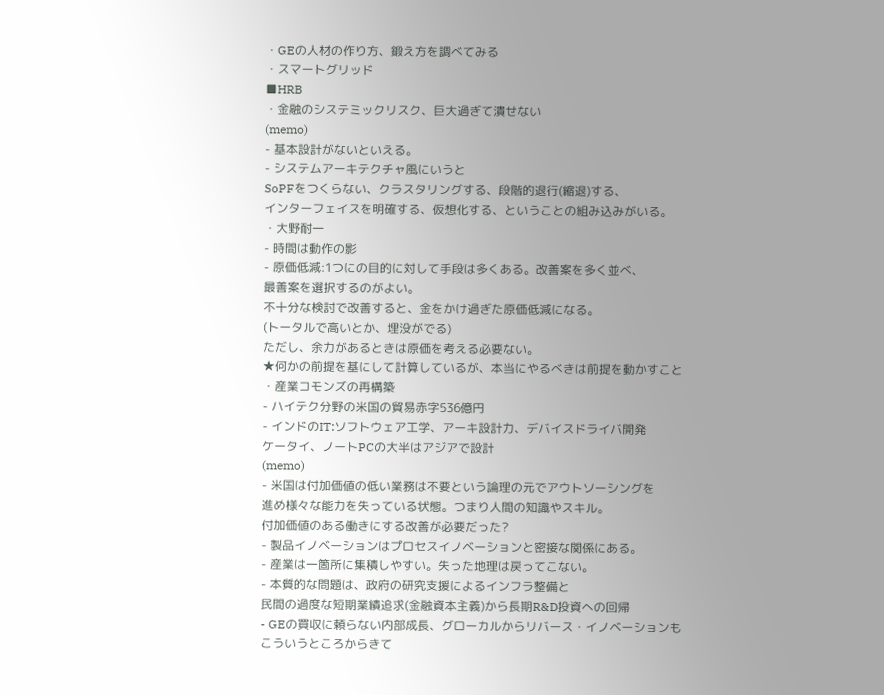・GEの人材の作り方、鍛え方を調べてみる
・スマートグリッド
■HRB
・金融のシステミックリスク、巨大過ぎて潰せない
(memo)
- 基本設計がないといえる。
- システムアーキテクチャ風にいうと
SoPFをつくらない、クラスタリングする、段階的退行(縮退)する、
インターフェイスを明確する、仮想化する、ということの組み込みがいる。
・大野耐一
- 時間は動作の影
- 原価低減:1つにの目的に対して手段は多くある。改善案を多く並べ、
最善案を選択するのがよい。
不十分な検討で改善すると、金をかけ過ぎた原価低減になる。
(トータルで高いとか、埋没がでる)
ただし、余力があるときは原価を考える必要ない。
★何かの前提を基にして計算しているが、本当にやるべきは前提を動かすこと
・産業コモンズの再構築
- ハイテク分野の米国の貿易赤字536億円
- インドのIT:ソフトウェア工学、アーキ設計力、デバイスドライバ開発
ケータイ、ノートPCの大半はアジアで設計
(memo)
- 米国は付加価値の低い業務は不要という論理の元でアウトソーシングを
進め様々な能力を失っている状態。つまり人間の知識やスキル。
付加価値のある働きにする改善が必要だった?
- 製品イノベーションはプロセスイノベーションと密接な関係にある。
- 産業は一箇所に集積しやすい。失った地理は戻ってこない。
- 本質的な問題は、政府の研究支援によるインフラ整備と
民間の過度な短期業績追求(金融資本主義)から長期R&D投資への回帰
- GEの買収に頼らない内部成長、グローカルからリバース・イノベーションも
こういうところからきて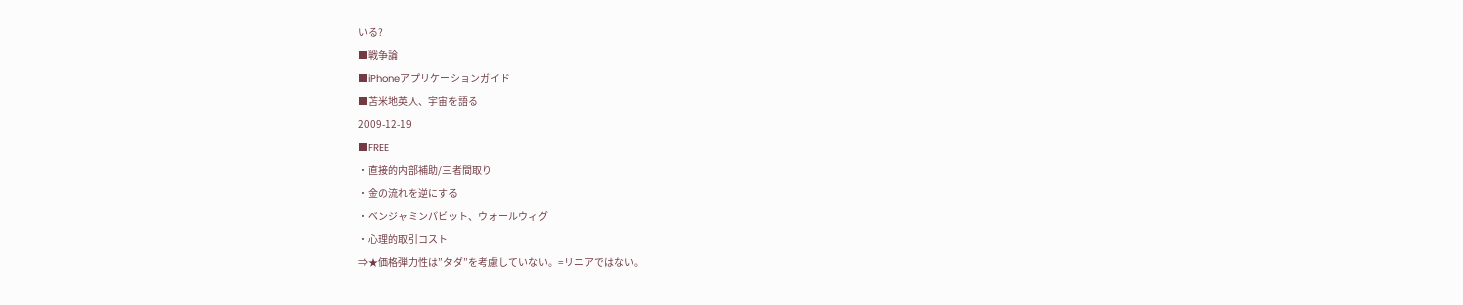いる?
■戦争論
■iPhoneアプリケーションガイド
■苫米地英人、宇宙を語る
2009-12-19
■FREE
・直接的内部補助/三者間取り
・金の流れを逆にする
・ベンジャミンパビット、ウォールウィグ
・心理的取引コスト
⇒★価格弾力性は”タダ”を考慮していない。=リニアではない。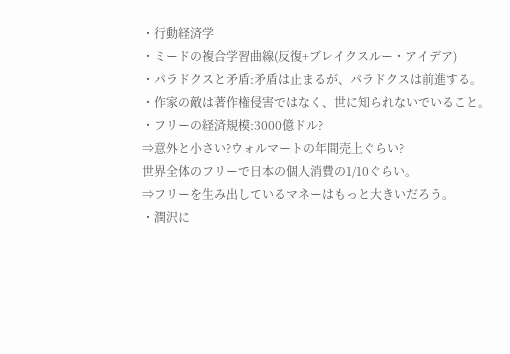・行動経済学
・ミードの複合学習曲線(反復+ブレイクスルー・アイデア)
・パラドクスと矛盾:矛盾は止まるが、パラドクスは前進する。
・作家の敵は著作権侵害ではなく、世に知られないでいること。
・フリーの経済規模:3000億ドル?
⇒意外と小さい?ウォルマートの年間売上ぐらい?
世界全体のフリーで日本の個人消費の1/10ぐらい。
⇒フリーを生み出しているマネーはもっと大きいだろう。
・潤沢に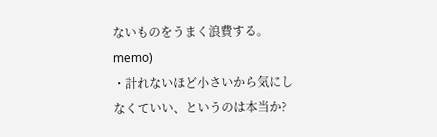ないものをうまく浪費する。
memo)
・計れないほど小さいから気にしなくていい、というのは本当か?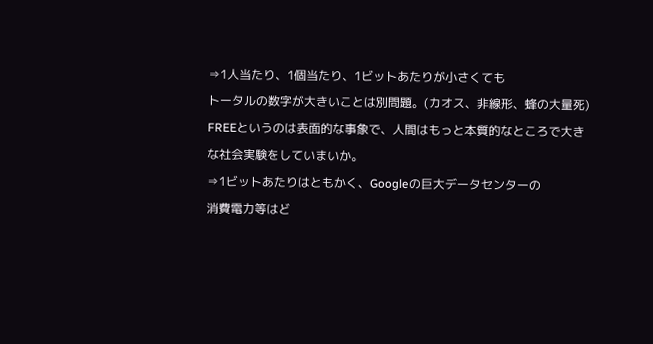⇒1人当たり、1個当たり、1ビットあたりが小さくても
トータルの数字が大きいことは別問題。(カオス、非線形、蜂の大量死)
FREEというのは表面的な事象で、人間はもっと本質的なところで大きな社会実験をしていまいか。
⇒1ビットあたりはともかく、Googleの巨大データセンターの
消費電力等はど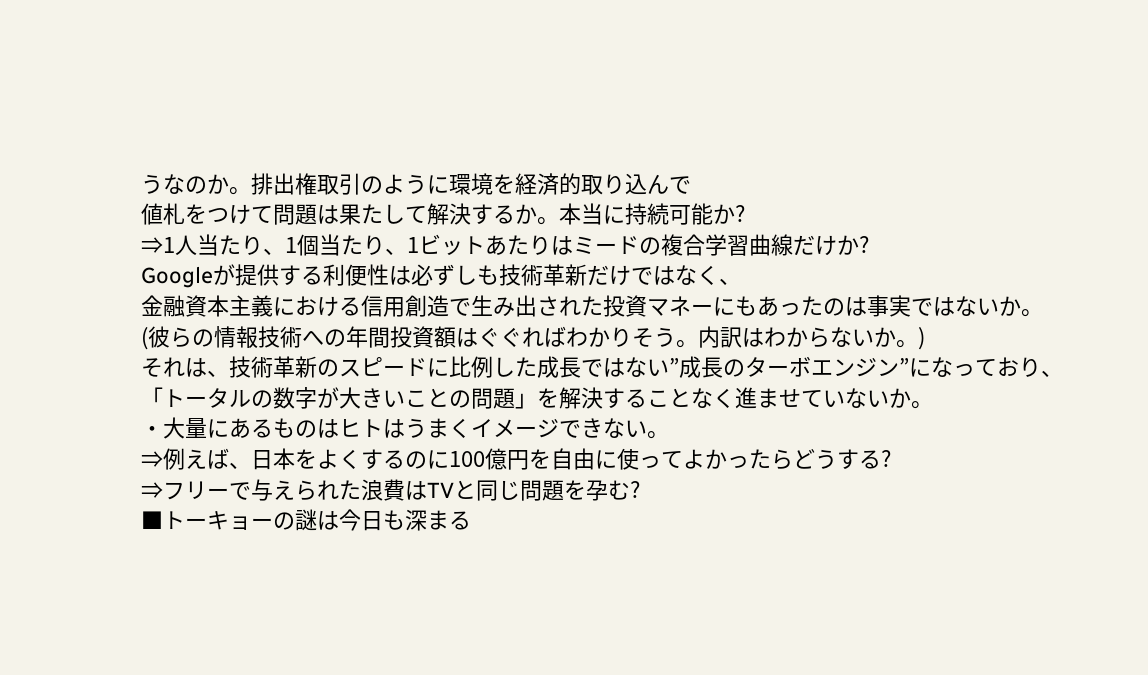うなのか。排出権取引のように環境を経済的取り込んで
値札をつけて問題は果たして解決するか。本当に持続可能か?
⇒1人当たり、1個当たり、1ビットあたりはミードの複合学習曲線だけか?
Googleが提供する利便性は必ずしも技術革新だけではなく、
金融資本主義における信用創造で生み出された投資マネーにもあったのは事実ではないか。
(彼らの情報技術への年間投資額はぐぐればわかりそう。内訳はわからないか。)
それは、技術革新のスピードに比例した成長ではない”成長のターボエンジン”になっており、
「トータルの数字が大きいことの問題」を解決することなく進ませていないか。
・大量にあるものはヒトはうまくイメージできない。
⇒例えば、日本をよくするのに100億円を自由に使ってよかったらどうする?
⇒フリーで与えられた浪費はTVと同じ問題を孕む?
■トーキョーの謎は今日も深まる